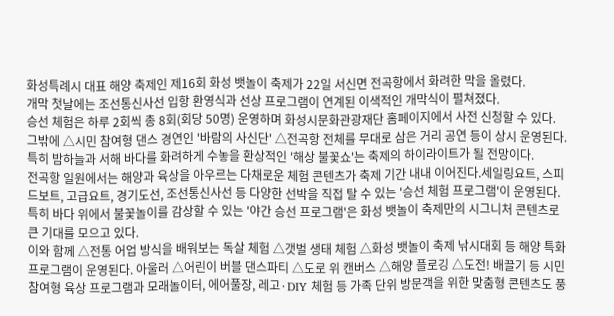화성특례시 대표 해양 축제인 제16회 화성 뱃놀이 축제가 22일 서신면 전곡항에서 화려한 막을 올렸다.
개막 첫날에는 조선통신사선 입항 환영식과 선상 프로그램이 연계된 이색적인 개막식이 펼쳐졌다.
승선 체험은 하루 2회씩 총 8회(회당 50명) 운영하며 화성시문화관광재단 홈페이지에서 사전 신청할 수 있다. 그밖에 △시민 참여형 댄스 경연인 '바람의 사신단' △전곡항 전체를 무대로 삼은 거리 공연 등이 상시 운영된다. 특히 밤하늘과 서해 바다를 화려하게 수놓을 환상적인 '해상 불꽃쇼'는 축제의 하이라이트가 될 전망이다.
전곡항 일원에서는 해양과 육상을 아우르는 다채로운 체험 콘텐츠가 축제 기간 내내 이어진다.세일링요트, 스피드보트, 고급요트, 경기도선, 조선통신사선 등 다양한 선박을 직접 탈 수 있는 '승선 체험 프로그램'이 운영된다. 특히 바다 위에서 불꽃놀이를 감상할 수 있는 '야간 승선 프로그램'은 화성 뱃놀이 축제만의 시그니처 콘텐츠로 큰 기대를 모으고 있다.
이와 함께 △전통 어업 방식을 배워보는 독살 체험 △갯벌 생태 체험 △화성 뱃놀이 축제 낚시대회 등 해양 특화 프로그램이 운영된다. 아울러 △어린이 버블 댄스파티 △도로 위 캔버스 △해양 플로깅 △도전! 배끌기 등 시민 참여형 육상 프로그램과 모래놀이터, 에어풀장, 레고·DIY 체험 등 가족 단위 방문객을 위한 맞춤형 콘텐츠도 풍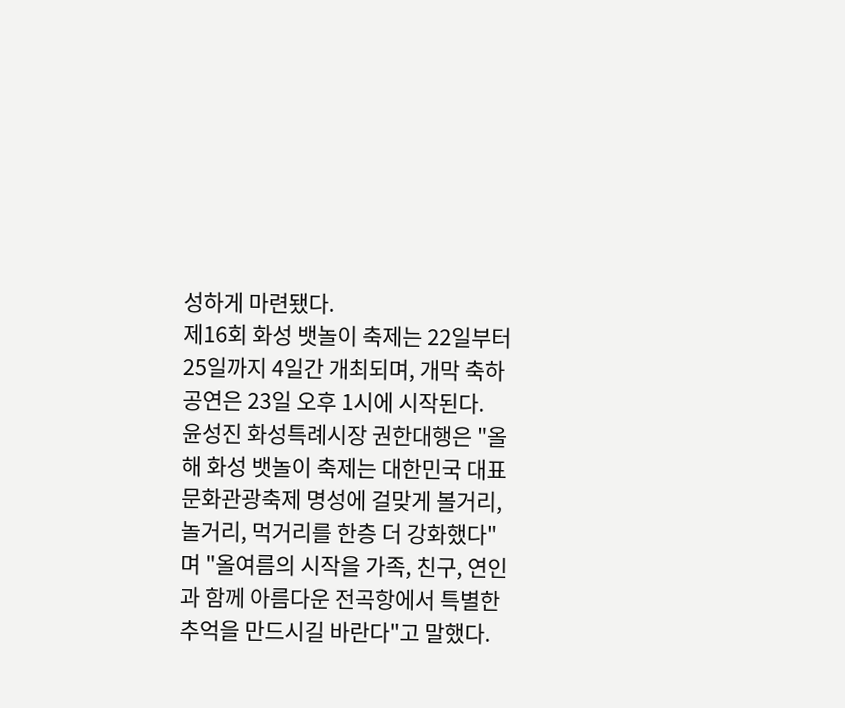성하게 마련됐다.
제16회 화성 뱃놀이 축제는 22일부터 25일까지 4일간 개최되며, 개막 축하공연은 23일 오후 1시에 시작된다.
윤성진 화성특례시장 권한대행은 "올해 화성 뱃놀이 축제는 대한민국 대표 문화관광축제 명성에 걸맞게 볼거리, 놀거리, 먹거리를 한층 더 강화했다"며 "올여름의 시작을 가족, 친구, 연인과 함께 아름다운 전곡항에서 특별한 추억을 만드시길 바란다"고 말했다.